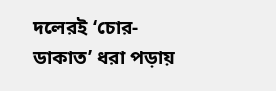দলেরই ‘চোর-ডাকাত’ ধরা পড়ায়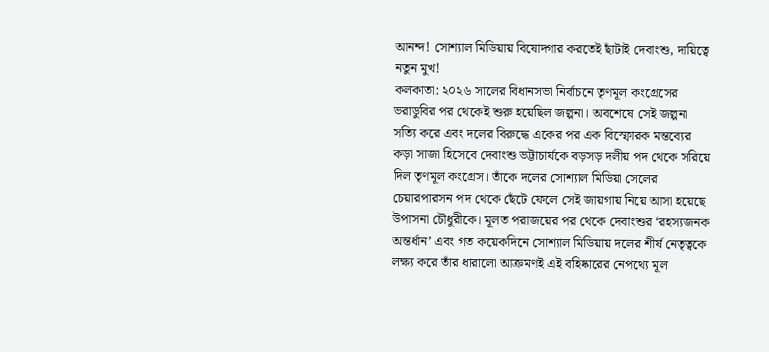আনন্দ! সোশ্যাল মিডিয়ায় বিষোদ্গার করতেই ছাঁটাই দেবাংশু, দায়িত্বে নতুন মুখ!
কলকাতা: ২০২৬ সালের বিধানসভা নির্বাচনে তৃণমূল কংগ্রেসের ভরাডুবির পর থেকেই শুরু হয়েছিল জল্পনা। অবশেষে সেই জল্পনা সত্যি করে এবং দলের বিরুদ্ধে একের পর এক বিস্ফোরক মন্তব্যের কড়া সাজা হিসেবে দেবাংশু ভট্টাচার্যকে বড়সড় দলীয় পদ থেকে সরিয়ে দিল তৃণমূল কংগ্রেস। তাঁকে দলের সোশ্যাল মিডিয়া সেলের চেয়ারপারসন পদ থেকে ছেঁটে ফেলে সেই জায়গায় নিয়ে আসা হয়েছে উপাসনা চৌধুরীকে। মূলত পরাজয়ের পর থেকে দেবাংশুর ‘রহস্যজনক অন্তর্ধান’ এবং গত কয়েকদিনে সোশ্যাল মিডিয়ায় দলের শীর্ষ নেতৃত্বকে লক্ষ্য করে তাঁর ধারালো আক্রমণই এই বহিষ্কারের নেপথ্যে মূল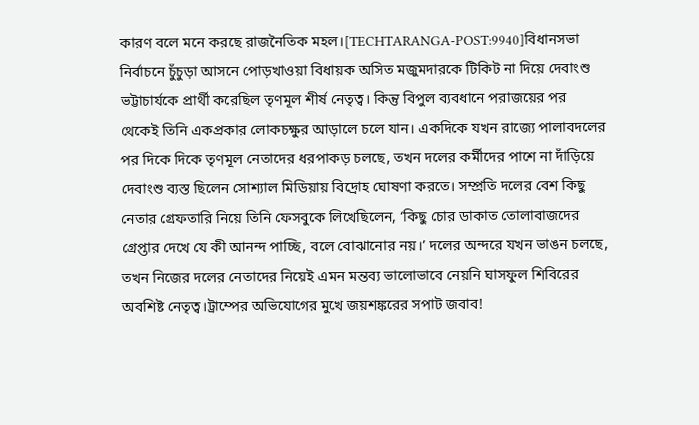কারণ বলে মনে করছে রাজনৈতিক মহল।[TECHTARANGA-POST:9940]বিধানসভা নির্বাচনে চুঁচুড়া আসনে পোড়খাওয়া বিধায়ক অসিত মজুমদারকে টিকিট না দিয়ে দেবাংশু ভট্টাচার্যকে প্রার্থী করেছিল তৃণমূল শীর্ষ নেতৃত্ব। কিন্তু বিপুল ব্যবধানে পরাজয়ের পর থেকেই তিনি একপ্রকার লোকচক্ষুর আড়ালে চলে যান। একদিকে যখন রাজ্যে পালাবদলের পর দিকে দিকে তৃণমূল নেতাদের ধরপাকড় চলছে, তখন দলের কর্মীদের পাশে না দাঁড়িয়ে দেবাংশু ব্যস্ত ছিলেন সোশ্যাল মিডিয়ায় বিদ্রোহ ঘোষণা করতে। সম্প্রতি দলের বেশ কিছু নেতার গ্রেফতারি নিয়ে তিনি ফেসবুকে লিখেছিলেন, ‘কিছু চোর ডাকাত তোলাবাজদের গ্রেপ্তার দেখে যে কী আনন্দ পাচ্ছি, বলে বোঝানোর নয়।’ দলের অন্দরে যখন ভাঙন চলছে, তখন নিজের দলের নেতাদের নিয়েই এমন মন্তব্য ভালোভাবে নেয়নি ঘাসফুল শিবিরের অবশিষ্ট নেতৃত্ব।ট্রাম্পের অভিযোগের মুখে জয়শঙ্করের সপাট জবাব!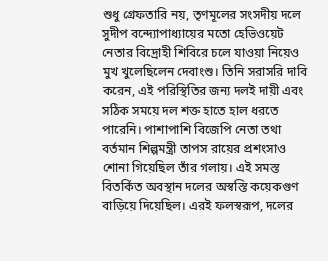শুধু গ্রেফতারি নয়, তৃণমূলের সংসদীয় দলে সুদীপ বন্দ্যোপাধ্যায়ের মতো হেভিওয়েট নেতার বিদ্রোহী শিবিরে চলে যাওয়া নিয়েও মুখ খুলেছিলেন দেবাংশু। তিনি সরাসরি দাবি করেন, এই পরিস্থিতির জন্য দলই দায়ী এবং সঠিক সময়ে দল শক্ত হাতে হাল ধরতে পারেনি। পাশাপাশি বিজেপি নেতা তথা বর্তমান শিল্পমন্ত্রী তাপস রায়ের প্রশংসাও শোনা গিয়েছিল তাঁর গলায়। এই সমস্ত বিতর্কিত অবস্থান দলের অস্বস্তি কয়েকগুণ বাড়িয়ে দিয়েছিল। এরই ফলস্বরূপ, দলের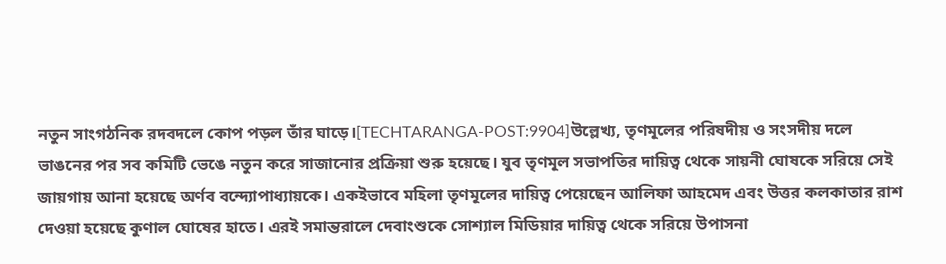নতুন সাংগঠনিক রদবদলে কোপ পড়ল তাঁর ঘাড়ে।[TECHTARANGA-POST:9904]উল্লেখ্য, তৃণমূলের পরিষদীয় ও সংসদীয় দলে ভাঙনের পর সব কমিটি ভেঙে নতুন করে সাজানোর প্রক্রিয়া শুরু হয়েছে। যুব তৃণমূল সভাপতির দায়িত্ব থেকে সায়নী ঘোষকে সরিয়ে সেই জায়গায় আনা হয়েছে অর্ণব বন্দ্যোপাধ্যায়কে। একইভাবে মহিলা তৃণমূলের দায়িত্ব পেয়েছেন আলিফা আহমেদ এবং উত্তর কলকাতার রাশ দেওয়া হয়েছে কুণাল ঘোষের হাতে। এরই সমান্তরালে দেবাংশুকে সোশ্যাল মিডিয়ার দায়িত্ব থেকে সরিয়ে উপাসনা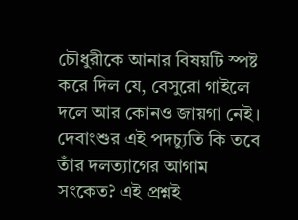চৌধুরীকে আনার বিষয়টি স্পষ্ট করে দিল যে, বেসুরো গাইলে দলে আর কোনও জায়গা নেই। দেবাংশুর এই পদচ্যুতি কি তবে তাঁর দলত্যাগের আগাম সংকেত? এই প্রশ্নই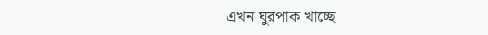এখন ঘুরপাক খাচ্ছে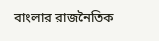বাংলার রাজনৈতিক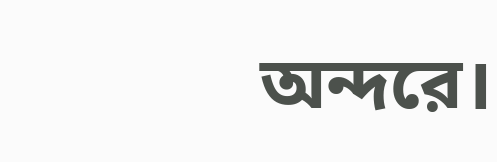অন্দরে।